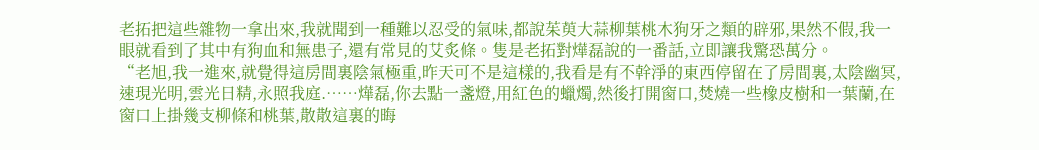老拓把這些雜物一拿出來,我就聞到一種難以忍受的氣味,都說茱萸大蒜柳葉桃木狗牙之類的辟邪,果然不假,我一眼就看到了其中有狗血和無患子,還有常見的艾炙條。隻是老拓對燁磊說的一番話,立即讓我驚恐萬分。
“老旭,我一進來,就覺得這房間裏陰氣極重,昨天可不是這樣的,我看是有不幹淨的東西停留在了房間裏,太陰幽冥,速現光明,雲光日精,永照我庭.……燁磊,你去點一盞燈,用紅色的蠟燭,然後打開窗口,焚燒一些橡皮樹和一葉蘭,在窗口上掛幾支柳條和桃葉,散散這裏的晦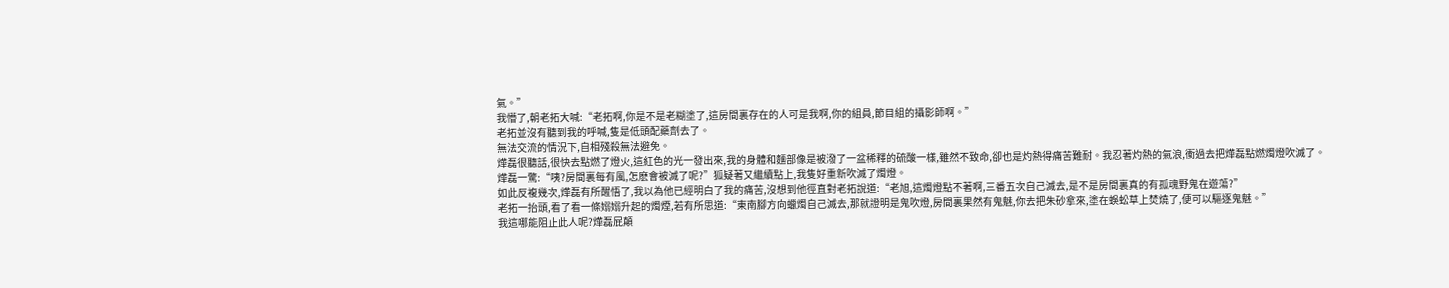氣。”
我懵了,朝老拓大喊:“老拓啊,你是不是老糊塗了,這房間裏存在的人可是我啊,你的組員,節目組的攝影師啊。”
老拓並沒有聽到我的呼喊,隻是低頭配藥劑去了。
無法交流的情況下,自相殘殺無法避免。
燁磊很聽話,很快去點燃了燈火,這紅色的光一發出來,我的身體和麵部像是被潑了一盆稀釋的硫酸一樣,雖然不致命,卻也是灼熱得痛苦難耐。我忍著灼熱的氣浪,衝過去把燁磊點燃燭燈吹滅了。
燁磊一驚:“咦?房間裏每有風,怎麽會被滅了呢?”狐疑著又繼續點上,我隻好重新吹滅了燭燈。
如此反複幾次,燁磊有所醒悟了,我以為他已經明白了我的痛苦,沒想到他徑直對老拓說道:“老旭,這燭燈點不著啊,三番五次自己滅去,是不是房間裏真的有孤魂野鬼在遊蕩?”
老拓一抬頭,看了看一條嫋嫋升起的燭煙,若有所思道:“東南腳方向蠟燭自己滅去,那就證明是鬼吹燈,房間裏果然有鬼魅,你去把朱砂拿來,塗在蜈蚣草上焚燒了,便可以驅逐鬼魅。”
我這哪能阻止此人呢?燁磊屁顛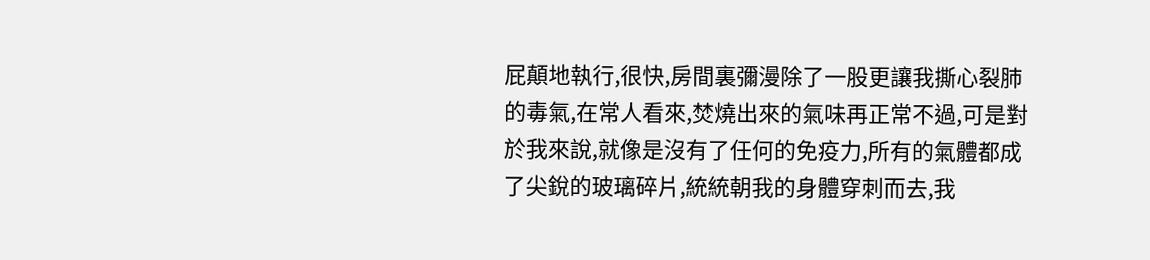屁顛地執行,很快,房間裏彌漫除了一股更讓我撕心裂肺的毒氣,在常人看來,焚燒出來的氣味再正常不過,可是對於我來說,就像是沒有了任何的免疫力,所有的氣體都成了尖銳的玻璃碎片,統統朝我的身體穿刺而去,我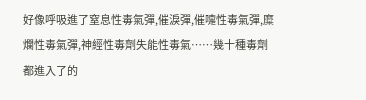好像呼吸進了窒息性毒氣彈,催淚彈,催嚏性毒氣彈,糜爛性毒氣彈,神經性毒劑失能性毒氣……幾十種毒劑都進入了的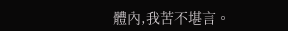體內,我苦不堪言。